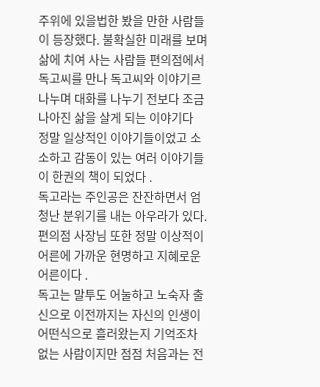주위에 있을법한 봤을 만한 사람들이 등장했다. 불확실한 미래를 보며 삶에 치여 사는 사람들 편의점에서 독고씨를 만나 독고씨와 이야기르 나누며 대화를 나누기 전보다 조금 나아진 삶을 살게 되는 이야기다
정말 일상적인 이야기들이었고 소소하고 감동이 있는 여러 이야기들이 한권의 책이 되었다 .
독고라는 주인공은 잔잔하면서 엄청난 분위기를 내는 아우라가 있다. 편의점 사장님 또한 정말 이상적이 어른에 가까운 현명하고 지혜로운 어른이다 .
독고는 말투도 어눌하고 노숙자 출신으로 이전까지는 자신의 인생이 어떤식으로 흘러왔는지 기억조차 없는 사람이지만 점점 처음과는 전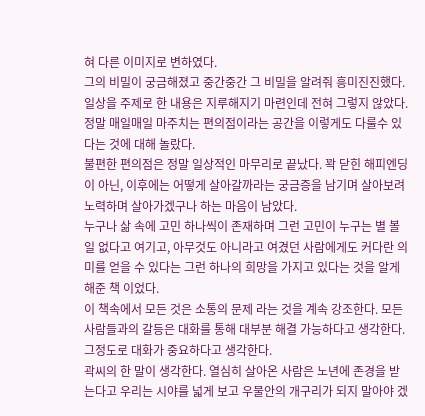혀 다른 이미지로 변하였다.
그의 비밀이 궁금해졌고 중간중간 그 비밀을 알려줘 흥미진진했다.
일상을 주제로 한 내용은 지루해지기 마련인데 전혀 그렇지 않았다.
정말 매일매일 마주치는 편의점이라는 공간을 이렇게도 다룰수 있다는 것에 대해 놀랐다.
불편한 편의점은 정말 일상적인 마무리로 끝났다. 꽉 닫힌 해피엔딩이 아닌, 이후에는 어떻게 살아갈까라는 궁금증을 남기며 살아보려 노력하며 살아가겠구나 하는 마음이 남았다.
누구나 삶 속에 고민 하나씩이 존재하며 그런 고민이 누구는 별 볼 일 없다고 여기고, 아무것도 아니라고 여겼던 사람에게도 커다란 의미를 얻을 수 있다는 그런 하나의 희망을 가지고 있다는 것을 알게 해준 책 이었다.
이 책속에서 모든 것은 소통의 문제 라는 것을 계속 강조한다. 모든 사람들과의 갈등은 대화를 통해 대부분 해결 가능하다고 생각한다.
그정도로 대화가 중요하다고 생각한다.
곽씨의 한 말이 생각한다. 열심히 살아온 사람은 노년에 존경을 받는다고 우리는 시야를 넓게 보고 우물안의 개구리가 되지 말아야 겠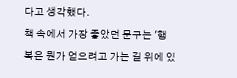다고 생각했다.
책 속에서 가장 좋았던 문구는 '행복은 뭔가 얻으려고 가는 길 위에 있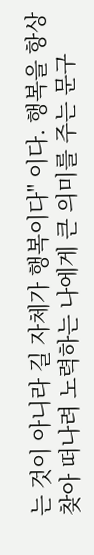는 것이 아니라 길 자체가 행복이다" 이다. 행복을 항상 찾아 떠나려 노력하는 나에게 큰 의미를 주는 문구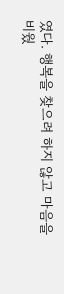였다. 행복을 찾으려 하지 않고 마음을 비웠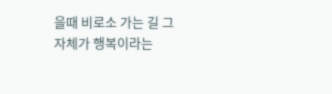을때 비로소 가는 길 그 자체가 행복이라는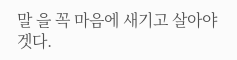말 을 꼭 마음에 새기고 살아야 겟다.